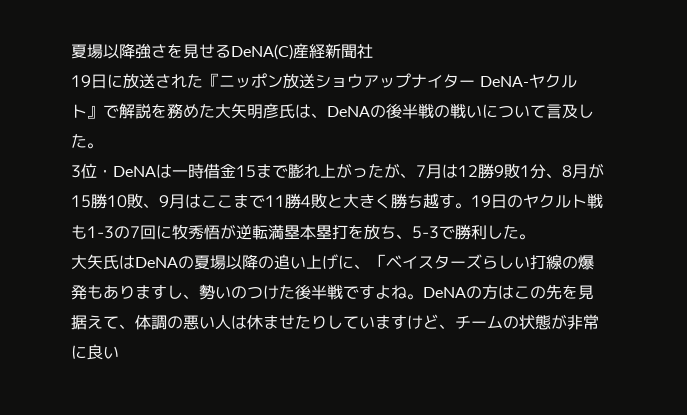夏場以降強さを見せるDeNA(C)産経新聞社
19日に放送された『ニッポン放送ショウアップナイター DeNA-ヤクルト』で解説を務めた大矢明彦氏は、DeNAの後半戦の戦いについて言及した。
3位・DeNAは一時借金15まで膨れ上がったが、7月は12勝9敗1分、8月が15勝10敗、9月はここまで11勝4敗と大きく勝ち越す。19日のヤクルト戦も1-3の7回に牧秀悟が逆転満塁本塁打を放ち、5-3で勝利した。
大矢氏はDeNAの夏場以降の追い上げに、「ベイスターズらしい打線の爆発もありますし、勢いのつけた後半戦ですよね。DeNAの方はこの先を見据えて、体調の悪い人は休ませたりしていますけど、チームの状態が非常に良い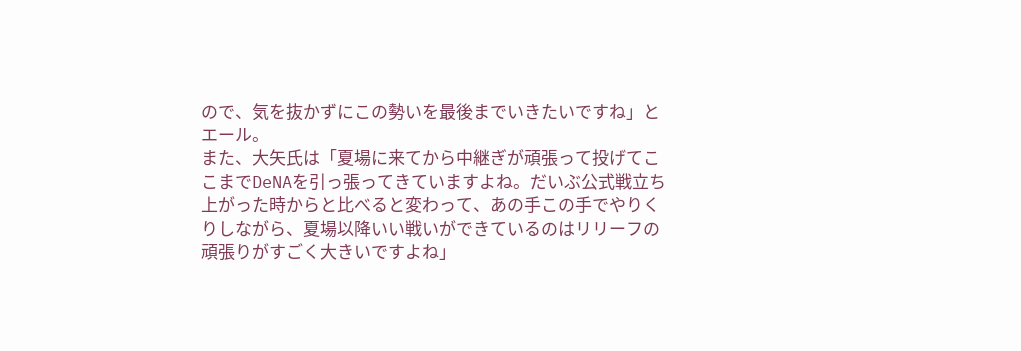ので、気を抜かずにこの勢いを最後までいきたいですね」とエール。
また、大矢氏は「夏場に来てから中継ぎが頑張って投げてここまでDeNAを引っ張ってきていますよね。だいぶ公式戦立ち上がった時からと比べると変わって、あの手この手でやりくりしながら、夏場以降いい戦いができているのはリリーフの頑張りがすごく大きいですよね」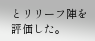とリリーフ陣を評価した。